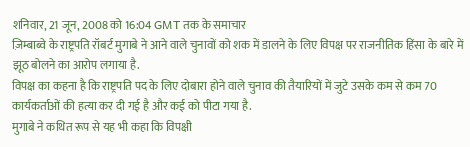शनिवार, 21 जून, 2008 को 16:04 GMT तक के समाचार
ज़िम्बाब्वे के राष्ट्रपति रॉबर्ट मुगाबे ने आने वाले चुनावों को शक में डालने के लिए विपक्ष पर राजनीतिक हिंसा के बारे में झूठ बोलने का आरोप लगाया है.
विपक्ष का कहना है कि राष्ट्रपति पद के लिए दोबारा होने वाले चुनाव की तैयारियों में जुटे उसके कम से कम 70 कार्यकर्ताओं की हत्या कर दी गई है और कई को पीटा गया है.
मुगाबे ने कथित रूप से यह भी कहा कि विपक्षी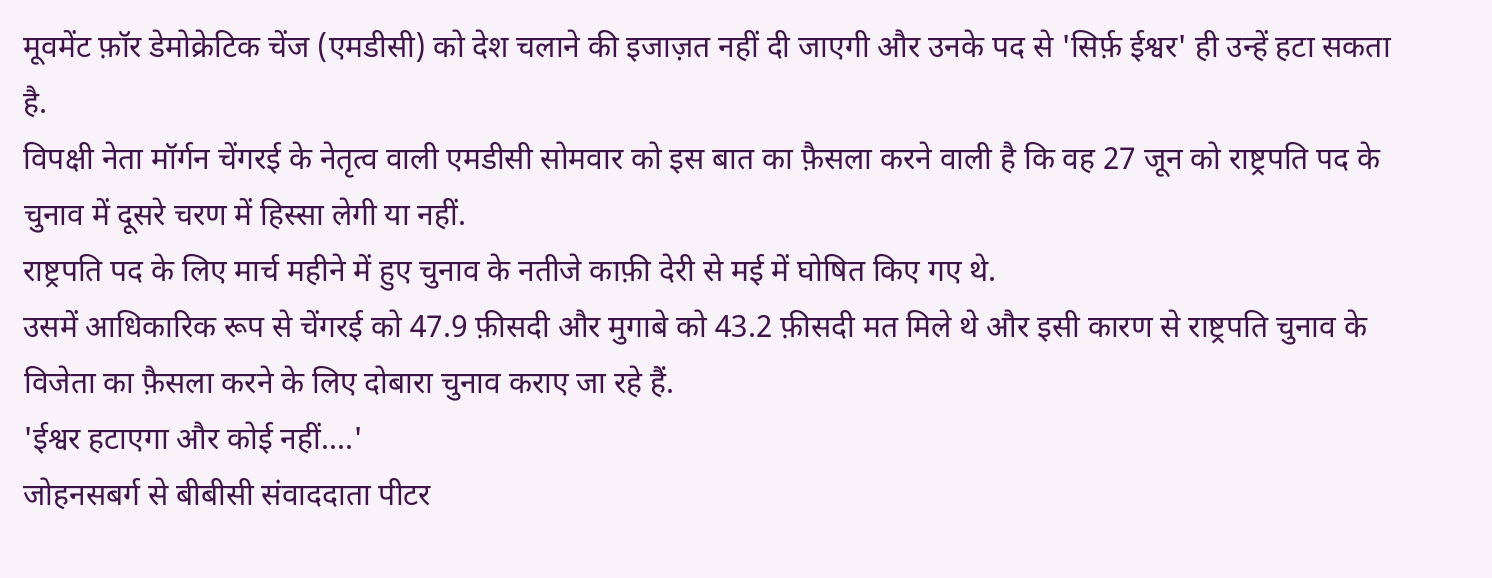मूवमेंट फ़ॉर डेमोक्रेटिक चेंज (एमडीसी) को देश चलाने की इजाज़त नहीं दी जाएगी और उनके पद से 'सिर्फ़ ईश्वर' ही उन्हें हटा सकता है.
विपक्षी नेता मॉर्गन चेंगरई के नेतृत्व वाली एमडीसी सोमवार को इस बात का फ़ैसला करने वाली है कि वह 27 जून को राष्ट्रपति पद के चुनाव में दूसरे चरण में हिस्सा लेगी या नहीं.
राष्ट्रपति पद के लिए मार्च महीने में हुए चुनाव के नतीजे काफ़ी देरी से मई में घोषित किए गए थे.
उसमें आधिकारिक रूप से चेंगरई को 47.9 फ़ीसदी और मुगाबे को 43.2 फ़ीसदी मत मिले थे और इसी कारण से राष्ट्रपति चुनाव के विजेता का फ़ैसला करने के लिए दोबारा चुनाव कराए जा रहे हैं.
'ईश्वर हटाएगा और कोई नहीं....'
जोहनसबर्ग से बीबीसी संवाददाता पीटर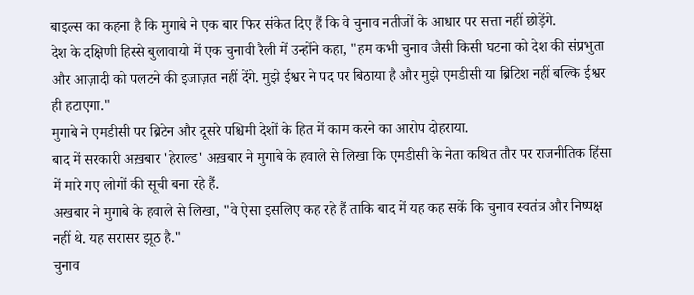बाइल्स का कहना है कि मुगाबे ने एक बार फिर संकेत दिए हैं कि वे चुनाव नतीजों के आधार पर सत्ता नहीं छोड़ेंगे.
देश के दक्षिणी हिस्से बुलावायो में एक चुनावी रैली में उन्होंने कहा, "हम कभी चुनाव जैसी किसी घटना को देश की संप्रभुता और आज़ादी को पलटने की इजाज़त नहीं देंगे. मुझे ईश्वर ने पद पर बिठाया है और मुझे एमडीसी या ब्रिटिश नहीं बल्कि ईश्वर ही हटाएगा."
मुगाबे ने एमडीसी पर ब्रिटेन और दूसरे पश्चिमी देशों के हित में काम करने का आरोप दोहराया.
बाद में सरकारी अख़बार 'हेराल्ड' अख़बार ने मुगाबे के हवाले से लिखा कि एमडीसी के नेता कथित तौर पर राजनीतिक हिंसा में मारे गए लोगों की सूची बना रहे हैं.
अखबार ने मुगाबे के हवाले से लिखा, "वे ऐसा इसलिए कह रहे हैं ताकि बाद में यह कह सकें कि चुनाव स्वतंत्र और निष्पक्ष नहीं थे. यह सरासर झूठ है."
चुनाव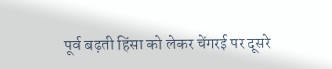पूर्व बढ़ती हिंसा को लेकर चेंगरई पर दूसरे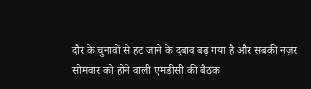दौर के चुनावों से हट जाने के दबाव बढ़ गया है और सबकी नज़र सोमवार को होने वाली एमडीसी की बैठक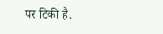पर टिकी है.